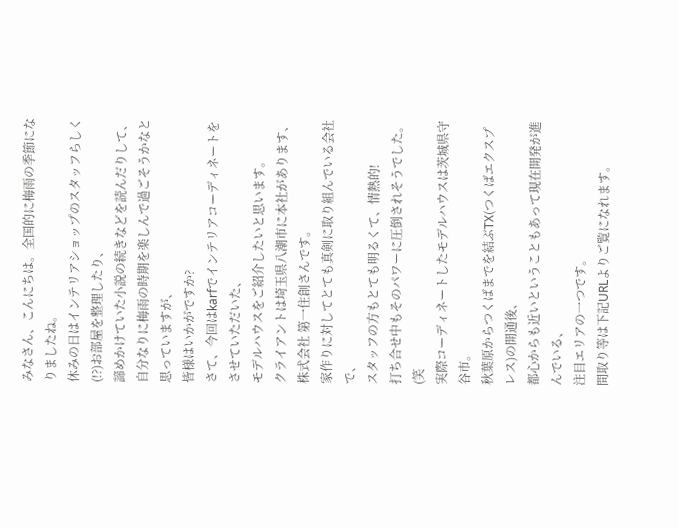みなさん、こんにちは。全国的に梅雨の季節になりましたね。
休みの日はインテリアショップのスタッフらしく(!?)お部屋を整理したり、
諦めかけていた小説の続きなどを読んだりして、
自分なりに梅雨の時期を楽しんで過ごそうかなと思っていますが、
皆様はいかがですか?
さて、今回はkarfでインテリアコーディネートをさせていただいた、
モデルハウスをご紹介したいと思います。
クライアントは埼玉県八潮市に本社があります、
株式会社 第一住創さんです。
家作りに対してとても真剣に取り組んでいる会社で、
スタッフの方もとても明るくて、情熱的!
打ち合せ中もそのパワーに圧倒されそうでした。(笑
実際コーディネートしたモデルハウスは茨城県守谷市。
秋葉原からつくばまでを結ぶTX(つくばエクスプレス)の開通後、
都心からも近いということもあって現在開発が進んでいる、
注目エリアの一つです。
間取り等は下記URLよりご覧になれます。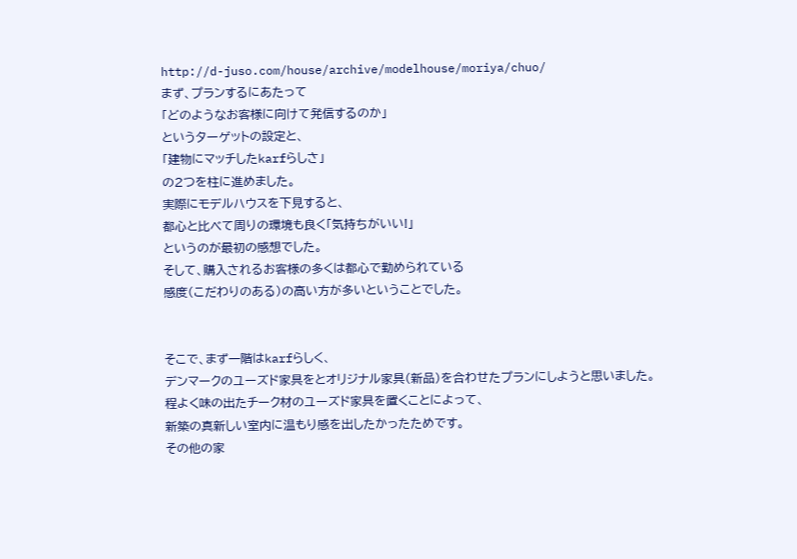http://d-juso.com/house/archive/modelhouse/moriya/chuo/
まず、プランするにあたって
「どのようなお客様に向けて発信するのか」
というターゲットの設定と、
「建物にマッチしたkarfらしさ」
の2つを柱に進めました。
実際にモデルハウスを下見すると、
都心と比べて周りの環境も良く「気持ちがいい!」
というのが最初の感想でした。
そして、購入されるお客様の多くは都心で勤められている
感度(こだわりのある)の高い方が多いということでした。


そこで、まず一階はkarfらしく、
デンマークのユーズド家具をとオリジナル家具(新品)を合わせたプランにしようと思いました。
程よく味の出たチーク材のユーズド家具を置くことによって、
新築の真新しい室内に温もり感を出したかったためです。
その他の家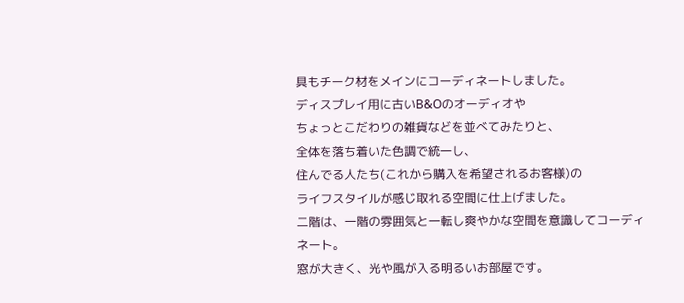具もチーク材をメインにコーディネートしました。
ディスプレイ用に古いB&Oのオーディオや
ちょっとこだわりの雑貨などを並べてみたりと、
全体を落ち着いた色調で統一し、
住んでる人たち(これから購入を希望されるお客様)の
ライフスタイルが感じ取れる空間に仕上げました。
二階は、一階の雰囲気と一転し爽やかな空間を意識してコーディネート。
窓が大きく、光や風が入る明るいお部屋です。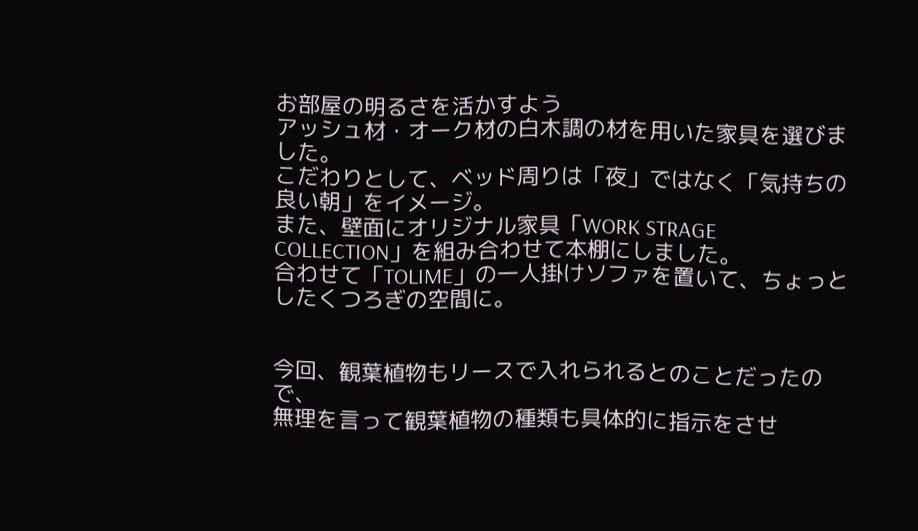お部屋の明るさを活かすよう
アッシュ材・オーク材の白木調の材を用いた家具を選びました。
こだわりとして、ベッド周りは「夜」ではなく「気持ちの良い朝」をイメージ。
また、壁面にオリジナル家具「WORK STRAGE COLLECTION」を組み合わせて本棚にしました。
合わせて「TOLIME」の一人掛けソファを置いて、ちょっとしたくつろぎの空間に。


今回、観葉植物もリースで入れられるとのことだったので、
無理を言って観葉植物の種類も具体的に指示をさせ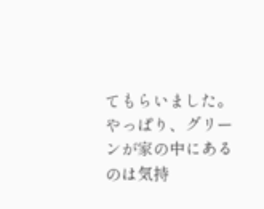てもらいました。
やっぱり、グリーンが家の中にあるのは気持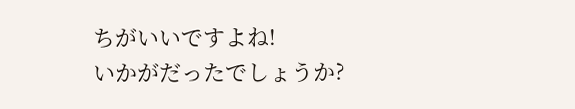ちがいいですよね!
いかがだったでしょうか?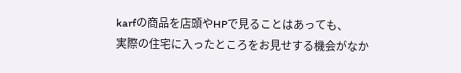karfの商品を店頭やHPで見ることはあっても、
実際の住宅に入ったところをお見せする機会がなか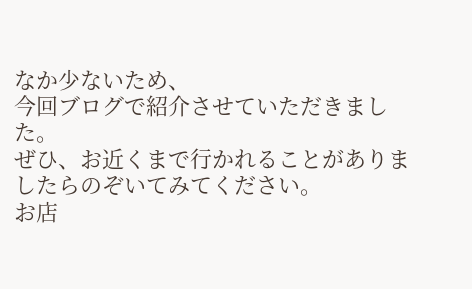なか少ないため、
今回ブログで紹介させていただきました。
ぜひ、お近くまで行かれることがありましたらのぞいてみてください。
お店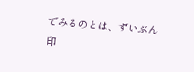でみるのとは、ずいぶん印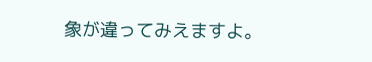象が違ってみえますよ。